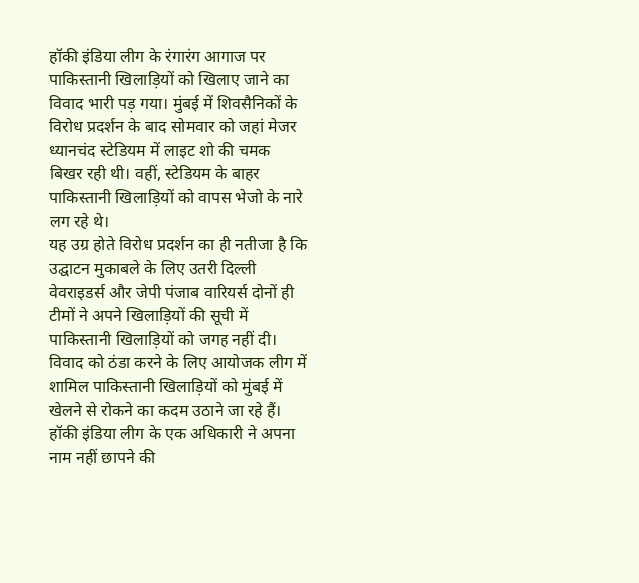हॉकी इंडिया लीग के रंगारंग आगाज पर पाकिस्तानी खिलाड़ियों को खिलाए जाने का विवाद भारी पड़ गया। मुंबई में शिवसैनिकों के विरोध प्रदर्शन के बाद सोमवार को जहां मेजर ध्यानचंद स्टेडियम में लाइट शो की चमक बिखर रही थी। वहीं, स्टेडियम के बाहर पाकिस्तानी खिलाड़ियों को वापस भेजो के नारे लग रहे थे।
यह उग्र होते विरोध प्रदर्शन का ही नतीजा है कि उद्घाटन मुकाबले के लिए उतरी दिल्ली वेवराइडर्स और जेपी पंजाब वारियर्स दोनों ही टीमों ने अपने खिलाड़ियों की सूची में पाकिस्तानी खिलाड़ियों को जगह नहीं दी। विवाद को ठंडा करने के लिए आयोजक लीग में शामिल पाकिस्तानी खिलाड़ियों को मुंबई में खेलने से रोकने का कदम उठाने जा रहे हैं।
हॉकी इंडिया लीग के एक अधिकारी ने अपना नाम नहीं छापने की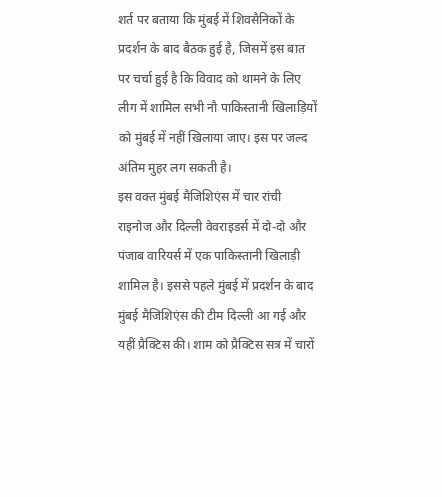शर्त पर बताया कि मुंबई में शिवसैनिकों के प्रदर्शन के बाद बैठक हुई है, जिसमें इस बात पर चर्चा हुई है कि विवाद को थामने के लिए लीग में शामिल सभी नौ पाकिस्तानी खिलाड़ियों को मुंबई में नहीं खिलाया जाए। इस पर जल्द अंतिम मुहर लग सकती है।
इस वक्त मुंबई मैजिशिएंस में चार रांची राइनोज और दिल्ली वेवराइडर्स में दो-दो और पंजाब वारियर्स में एक पाकिस्तानी खिलाड़ी शामिल है। इससे पहले मुंबई में प्रदर्शन के बाद मुंबई मैजिशिएंस की टीम दिल्ली आ गई और यहीं प्रैक्टिस की। शाम को प्रैक्टिस सत्र में चारों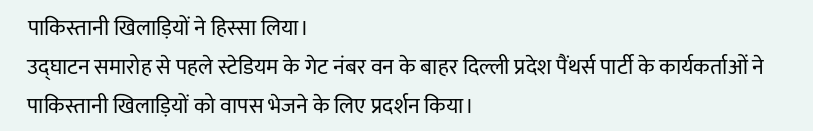पाकिस्तानी खिलाड़ियों ने हिस्सा लिया।
उद्घाटन समारोह से पहले स्टेडियम के गेट नंबर वन के बाहर दिल्ली प्रदेश पैंथर्स पार्टी के कार्यकर्ताओं ने पाकिस्तानी खिलाड़ियों को वापस भेजने के लिए प्रदर्शन किया।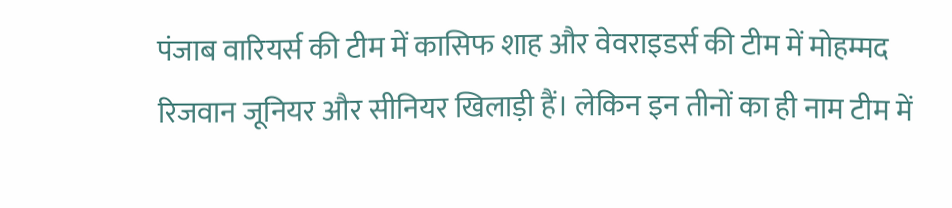पंजाब वारियर्स की टीम में कासिफ शाह और वेवराइडर्स की टीम में मोहम्मद रिजवान जूनियर और सीनियर खिलाड़ी हैं। लेकिन इन तीनों का ही नाम टीम में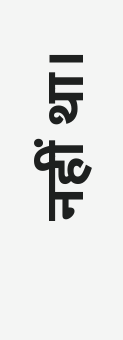नहीं था।